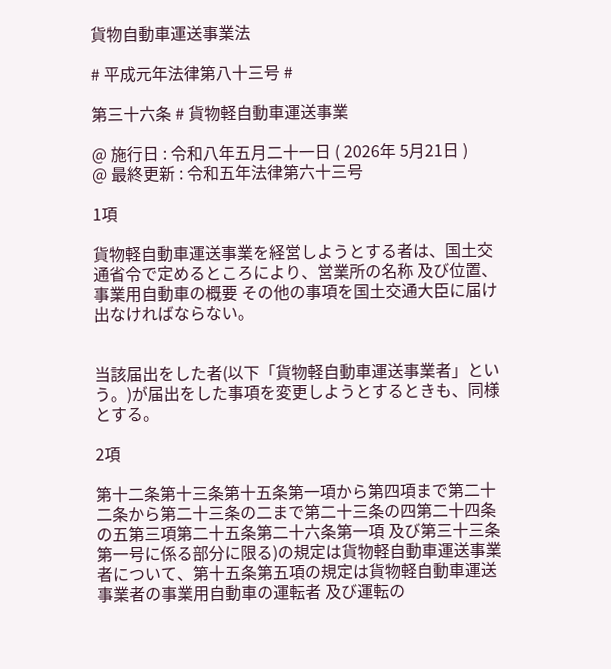貨物自動車運送事業法

# 平成元年法律第八十三号 #

第三十六条 # 貨物軽自動車運送事業

@ 施行日 : 令和八年五月二十一日 ( 2026年 5月21日 )
@ 最終更新 : 令和五年法律第六十三号

1項

貨物軽自動車運送事業を経営しようとする者は、国土交通省令で定めるところにより、営業所の名称 及び位置、事業用自動車の概要 その他の事項を国土交通大臣に届け出なければならない。


当該届出をした者(以下「貨物軽自動車運送事業者」という。)が届出をした事項を変更しようとするときも、同様とする。

2項

第十二条第十三条第十五条第一項から第四項まで第二十二条から第二十三条の二まで第二十三条の四第二十四条の五第三項第二十五条第二十六条第一項 及び第三十三条第一号に係る部分に限る)の規定は貨物軽自動車運送事業者について、第十五条第五項の規定は貨物軽自動車運送事業者の事業用自動車の運転者 及び運転の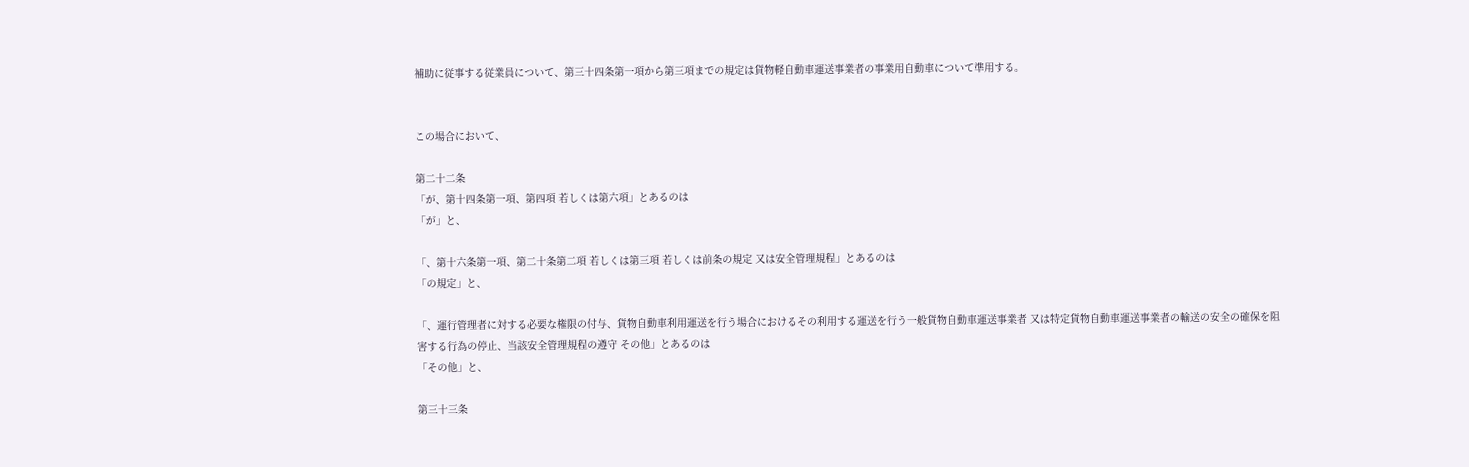補助に従事する従業員について、第三十四条第一項から第三項までの規定は貨物軽自動車運送事業者の事業用自動車について準用する。


この場合において、

第二十二条
「が、第十四条第一項、第四項 若しくは第六項」とあるのは
「が」と、

「、第十六条第一項、第二十条第二項 若しくは第三項 若しくは前条の規定 又は安全管理規程」とあるのは
「の規定」と、

「、運行管理者に対する必要な権限の付与、貨物自動車利用運送を行う場合におけるその利用する運送を行う一般貨物自動車運送事業者 又は特定貨物自動車運送事業者の輸送の安全の確保を阻害する行為の停止、当該安全管理規程の遵守 その他」とあるのは
「その他」と、

第三十三条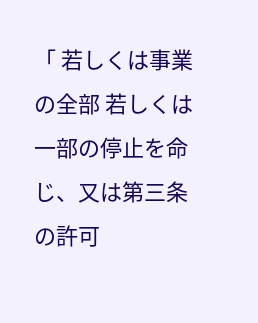「 若しくは事業の全部 若しくは一部の停止を命じ、又は第三条の許可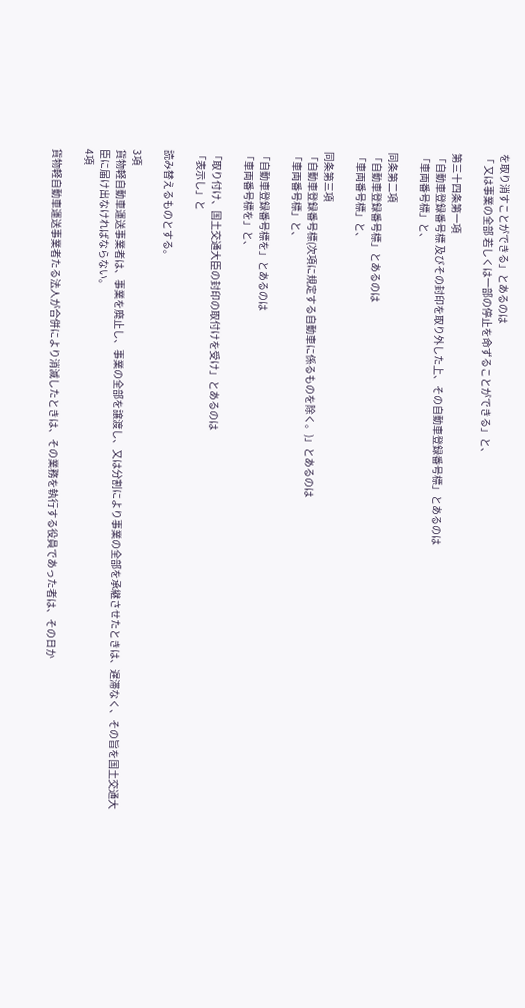を取り消すことができる」とあるのは
「 又は事業の全部 若しくは一部の停止を命ずることができる」と、

第三十四条第一項
「自動車登録番号標 及びその封印を取り外した上、その自動車登録番号標」とあるのは
「車両番号標」と、

同条第二項
「自動車登録番号標」とあるのは
「車両番号標」と、

同条第三項
「自動車登録番号標(次項に規定する自動車に係るものを除く。)」とあるのは
「車両番号標」と、

「自動車登録番号標を」とあるのは
「車両番号標を」と、

「取り付け、国土交通大臣の封印の取付けを受け」とあるのは
「表示し」と

読み替えるものとする。

3項
貨物軽自動車運送事業者は、事業を廃止し、事業の全部を譲渡し、又は分割により事業の全部を承継させたときは、遅滞なく、その旨を国土交通大臣に届け出なければならない。
4項

貨物軽自動車運送事業者たる法人が合併により消滅したときは、その業務を執行する役員であった者は、その日か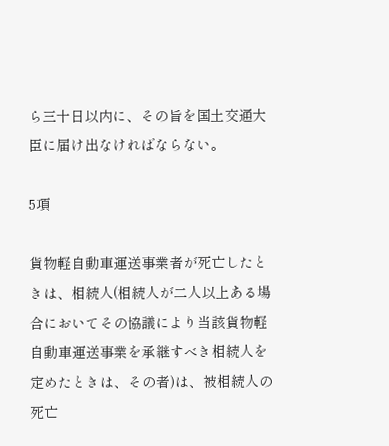ら三十日以内に、その旨を国土交通大臣に届け出なければならない。

5項

貨物軽自動車運送事業者が死亡したときは、相続人(相続人が二人以上ある場合においてその協議により当該貨物軽自動車運送事業を承継すべき相続人を定めたときは、その者)は、被相続人の死亡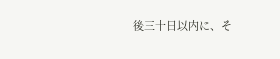後三十日以内に、そ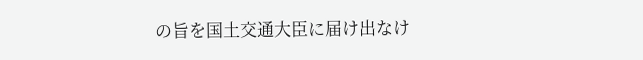の旨を国土交通大臣に届け出なけ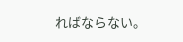ればならない。